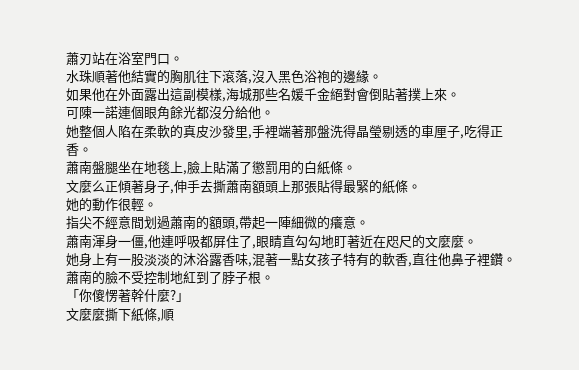蕭刃站在浴室門口。
水珠順著他結實的胸肌往下滾落,沒入黑色浴袍的邊緣。
如果他在外面露出這副模樣,海城那些名媛千金絕對會倒貼著撲上來。
可陳一諾連個眼角餘光都沒分給他。
她整個人陷在柔軟的真皮沙發里,手裡端著那盤洗得晶瑩剔透的車厘子,吃得正香。
蕭南盤腿坐在地毯上,臉上貼滿了懲罰用的白紙條。
文麼么正傾著身子,伸手去撕蕭南額頭上那張貼得最緊的紙條。
她的動作很輕。
指尖不經意間划過蕭南的額頭,帶起一陣細微的癢意。
蕭南渾身一僵,他連呼吸都屏住了,眼睛直勾勾地盯著近在咫尺的文麼麼。
她身上有一股淡淡的沐浴露香味,混著一點女孩子特有的軟香,直往他鼻子裡鑽。
蕭南的臉不受控制地紅到了脖子根。
「你傻愣著幹什麼?」
文麼麼撕下紙條,順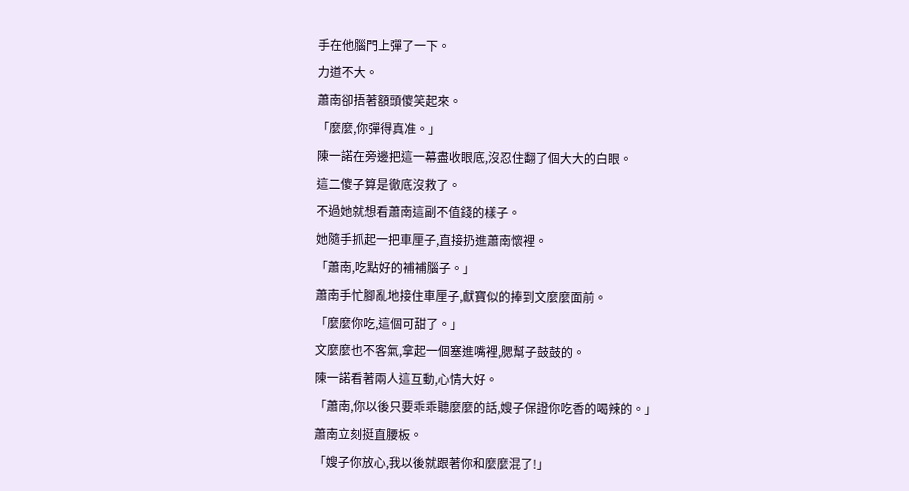手在他腦門上彈了一下。
力道不大。
蕭南卻捂著額頭傻笑起來。
「麼麼,你彈得真准。」
陳一諾在旁邊把這一幕盡收眼底,沒忍住翻了個大大的白眼。
這二傻子算是徹底沒救了。
不過她就想看蕭南這副不值錢的樣子。
她隨手抓起一把車厘子,直接扔進蕭南懷裡。
「蕭南,吃點好的補補腦子。」
蕭南手忙腳亂地接住車厘子,獻寶似的捧到文麼麼面前。
「麼麼你吃,這個可甜了。」
文麼麼也不客氣,拿起一個塞進嘴裡,腮幫子鼓鼓的。
陳一諾看著兩人這互動,心情大好。
「蕭南,你以後只要乖乖聽麼麼的話,嫂子保證你吃香的喝辣的。」
蕭南立刻挺直腰板。
「嫂子你放心,我以後就跟著你和麼麼混了!」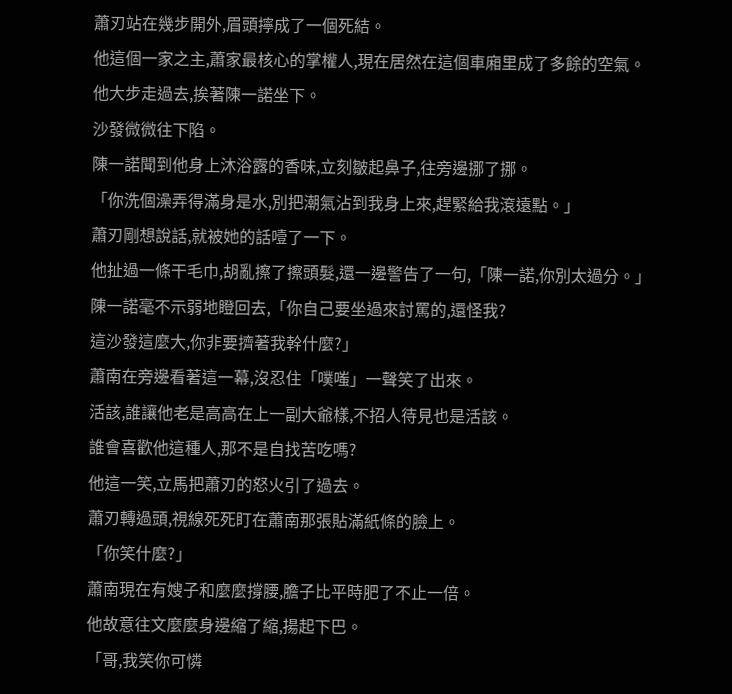蕭刃站在幾步開外,眉頭擰成了一個死結。
他這個一家之主,蕭家最核心的掌權人,現在居然在這個車廂里成了多餘的空氣。
他大步走過去,挨著陳一諾坐下。
沙發微微往下陷。
陳一諾聞到他身上沐浴露的香味,立刻皺起鼻子,往旁邊挪了挪。
「你洗個澡弄得滿身是水,別把潮氣沾到我身上來,趕緊給我滾遠點。」
蕭刃剛想說話,就被她的話噎了一下。
他扯過一條干毛巾,胡亂擦了擦頭髮,還一邊警告了一句,「陳一諾,你別太過分。」
陳一諾毫不示弱地瞪回去,「你自己要坐過來討罵的,還怪我?
這沙發這麼大,你非要擠著我幹什麼?」
蕭南在旁邊看著這一幕,沒忍住「噗嗤」一聲笑了出來。
活該,誰讓他老是高高在上一副大爺樣,不招人待見也是活該。
誰會喜歡他這種人,那不是自找苦吃嗎?
他這一笑,立馬把蕭刃的怒火引了過去。
蕭刃轉過頭,視線死死盯在蕭南那張貼滿紙條的臉上。
「你笑什麼?」
蕭南現在有嫂子和麼麼撐腰,膽子比平時肥了不止一倍。
他故意往文麼麼身邊縮了縮,揚起下巴。
「哥,我笑你可憐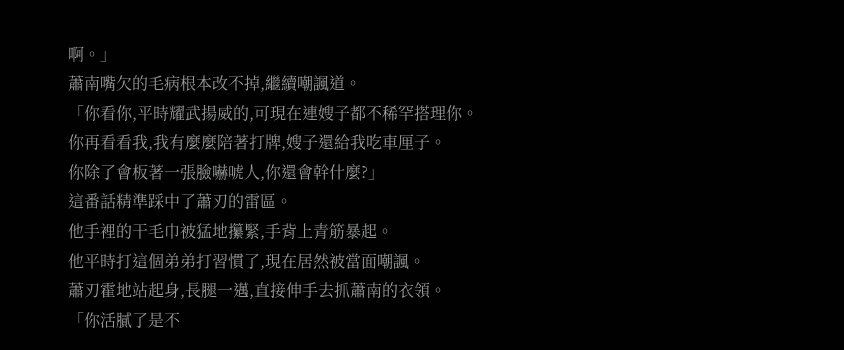啊。」
蕭南嘴欠的毛病根本改不掉,繼續嘲諷道。
「你看你,平時耀武揚威的,可現在連嫂子都不稀罕搭理你。
你再看看我,我有麼麼陪著打牌,嫂子還給我吃車厘子。
你除了會板著一張臉嚇唬人,你還會幹什麼?」
這番話精準踩中了蕭刃的雷區。
他手裡的干毛巾被猛地攥緊,手背上青筋暴起。
他平時打這個弟弟打習慣了,現在居然被當面嘲諷。
蕭刃霍地站起身,長腿一邁,直接伸手去抓蕭南的衣領。
「你活膩了是不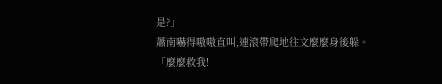是?」
蕭南嚇得嗷嗷直叫,連滾帶爬地往文麼麼身後躲。
「麼麼救我!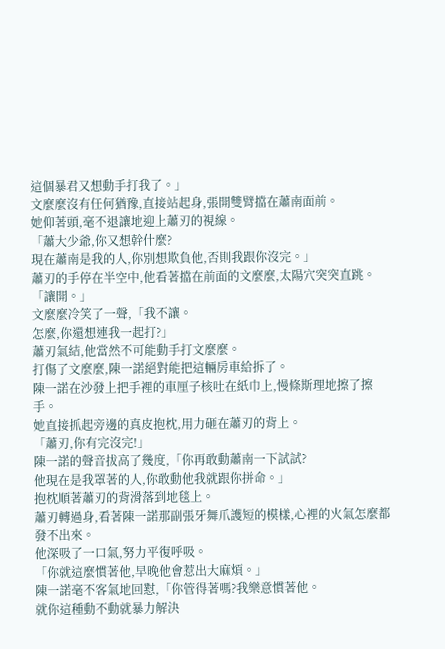這個暴君又想動手打我了。」
文麼麼沒有任何猶豫,直接站起身,張開雙臂擋在蕭南面前。
她仰著頭,毫不退讓地迎上蕭刃的視線。
「蕭大少爺,你又想幹什麼?
現在蕭南是我的人,你別想欺負他,否則我跟你沒完。」
蕭刃的手停在半空中,他看著擋在前面的文麼麼,太陽穴突突直跳。
「讓開。」
文麼麼冷笑了一聲,「我不讓。
怎麼,你還想連我一起打?」
蕭刃氣結,他當然不可能動手打文麼麼。
打傷了文麼麼,陳一諾絕對能把這輛房車給拆了。
陳一諾在沙發上把手裡的車厘子核吐在紙巾上,慢條斯理地擦了擦手。
她直接抓起旁邊的真皮抱枕,用力砸在蕭刃的背上。
「蕭刃,你有完沒完!」
陳一諾的聲音拔高了幾度,「你再敢動蕭南一下試試?
他現在是我罩著的人,你敢動他我就跟你拼命。」
抱枕順著蕭刃的背滑落到地毯上。
蕭刃轉過身,看著陳一諾那副張牙舞爪護短的模樣,心裡的火氣怎麼都發不出來。
他深吸了一口氣,努力平復呼吸。
「你就這麼慣著他,早晚他會惹出大麻煩。」
陳一諾毫不客氣地回懟,「你管得著嗎?我樂意慣著他。
就你這種動不動就暴力解決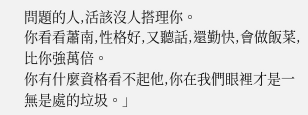問題的人,活該沒人搭理你。
你看看蕭南,性格好,又聽話,還勤快,會做飯菜,比你強萬倍。
你有什麼資格看不起他,你在我們眼裡才是一無是處的垃圾。」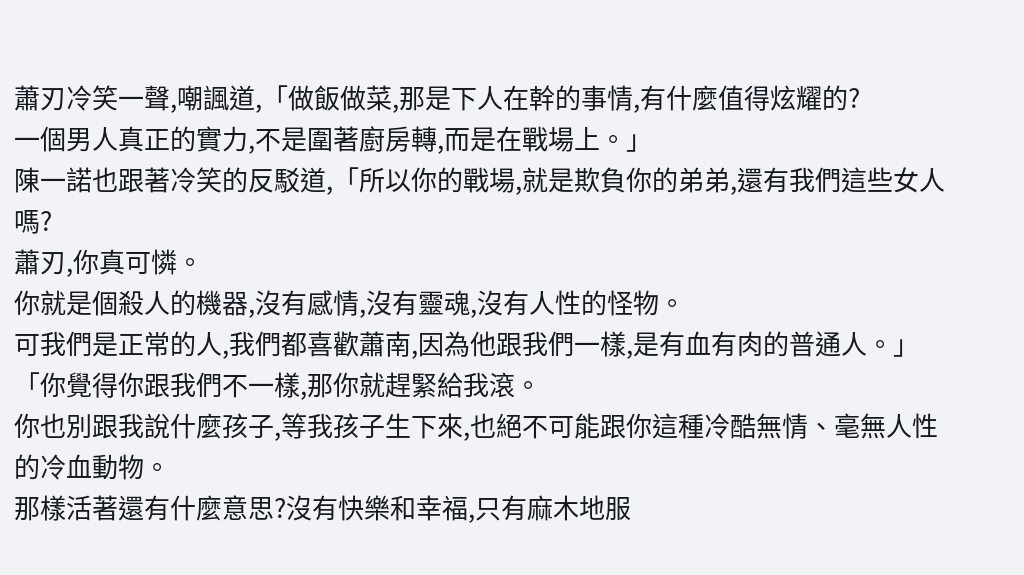蕭刃冷笑一聲,嘲諷道,「做飯做菜,那是下人在幹的事情,有什麼值得炫耀的?
一個男人真正的實力,不是圍著廚房轉,而是在戰場上。」
陳一諾也跟著冷笑的反駁道,「所以你的戰場,就是欺負你的弟弟,還有我們這些女人嗎?
蕭刃,你真可憐。
你就是個殺人的機器,沒有感情,沒有靈魂,沒有人性的怪物。
可我們是正常的人,我們都喜歡蕭南,因為他跟我們一樣,是有血有肉的普通人。」
「你覺得你跟我們不一樣,那你就趕緊給我滾。
你也別跟我說什麼孩子,等我孩子生下來,也絕不可能跟你這種冷酷無情、毫無人性的冷血動物。
那樣活著還有什麼意思?沒有快樂和幸福,只有麻木地服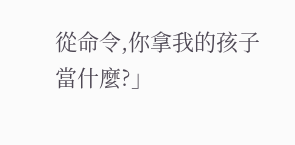從命令,你拿我的孩子當什麼?」